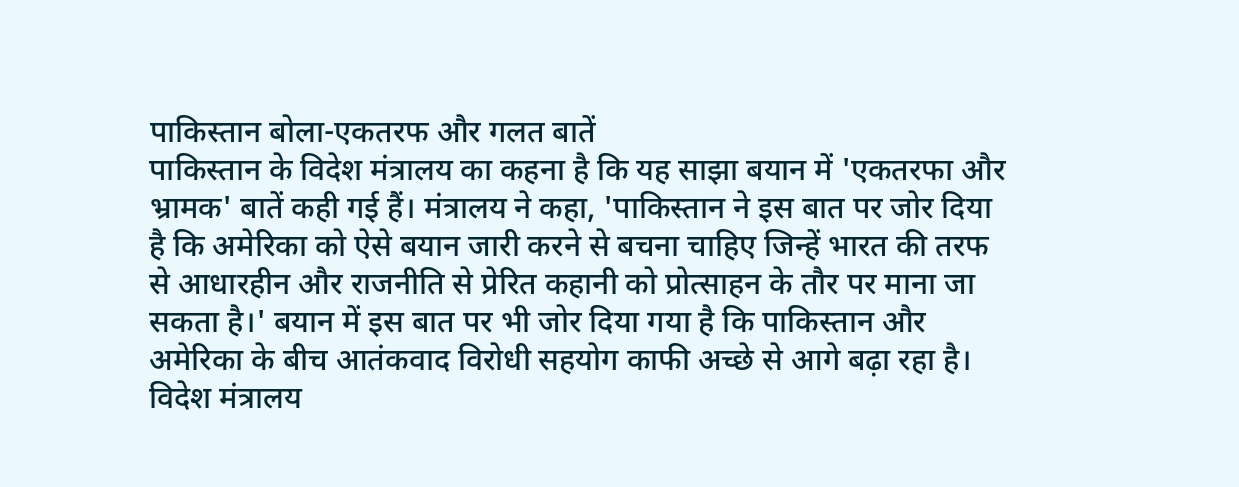पाकिस्तान बोला-एकतरफ और गलत बातें
पाकिस्तान के विदेश मंत्रालय का कहना है कि यह साझा बयान में 'एकतरफा और भ्रामक' बातें कही गई हैं। मंत्रालय ने कहा, 'पाकिस्तान ने इस बात पर जोर दिया है कि अमेरिका को ऐसे बयान जारी करने से बचना चाहिए जिन्हें भारत की तरफ से आधारहीन और राजनीति से प्रेरित कहानी को प्रोत्साहन के तौर पर माना जा सकता है।' बयान में इस बात पर भी जोर दिया गया है कि पाकिस्तान और अमेरिका के बीच आतंकवाद विरोधी सहयोग काफी अच्छे से आगे बढ़ा रहा है। विदेश मंत्रालय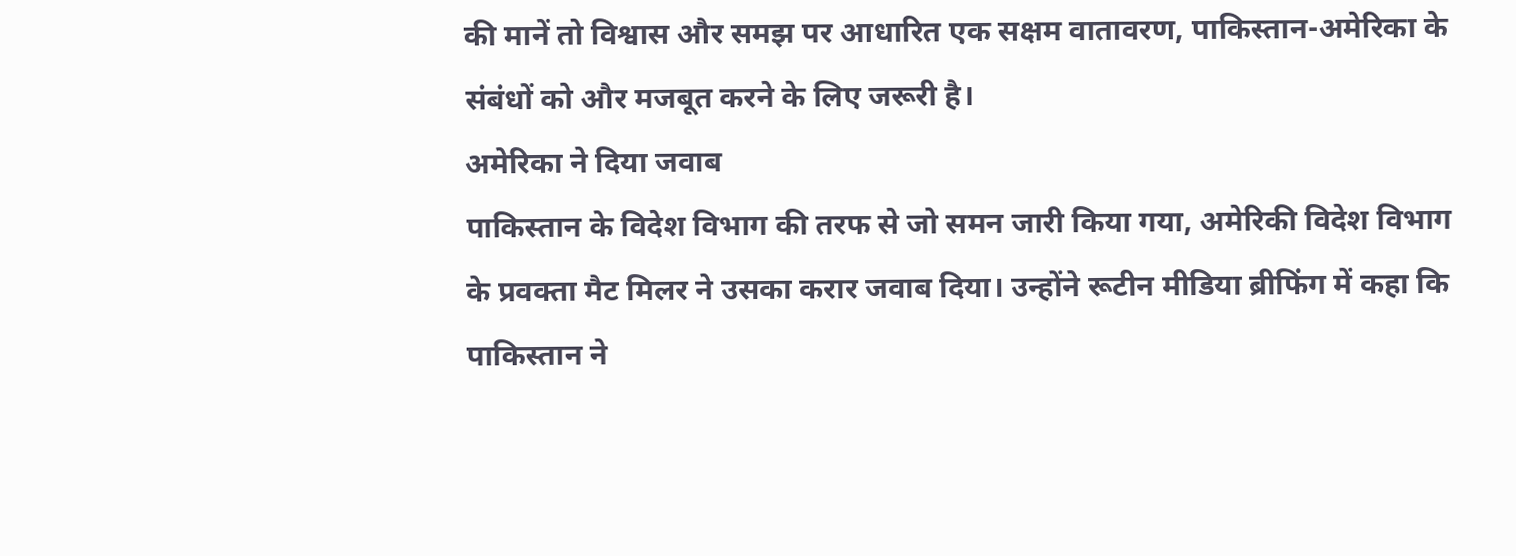की मानें तो विश्वास और समझ पर आधारित एक सक्षम वातावरण, पाकिस्तान-अमेरिका के संबंधों को और मजबूत करने के लिए जरूरी है।
अमेरिका ने दिया जवाब
पाकिस्तान के विदेश विभाग की तरफ से जो समन जारी किया गया, अमेरिकी विदेश विभाग के प्रवक्ता मैट मिलर ने उसका करार जवाब दिया। उन्होंने रूटीन मीडिया ब्रीफिंग में कहा कि पाकिस्तान ने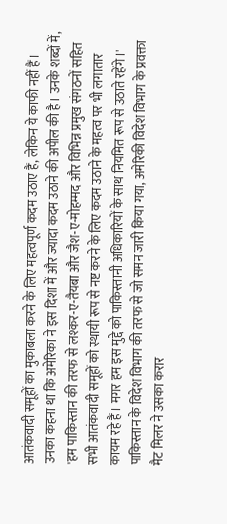आतंकवादी समूहों का मुकाबला करने के लिए महत्वपूर्ण कदम उठाए हैं, लेकिन ये काफी नहीं हैं। उनका कहना था कि अमेरिका ने इस दिशा में और ज्यादा कदम उठाने की अपील की है। उनके शब्दों में, 'हम पाकिस्तान की तरफ से लश्कर-ए-तैयबा और जैश-ए-मोहम्मद और विभिन्न प्रमुख संगठनों सहित सभी आतंकवादी समूहों को स्थायी रूप से नष्ट करने के लिए कदम उठाने के महत्व पर भी लगातार कायम रहे हैं। मगर हम इस मुद्दे को पाकिस्तानी अधिकारियों के साथ नियमित रूप से उठाते रहेंगे।'
पाकिस्तान के विदेश विभाग की तरफ से जो समन जारी किया गया, अमेरिकी विदेश विभाग के प्रवक्ता मैट मिलर ने उसका करार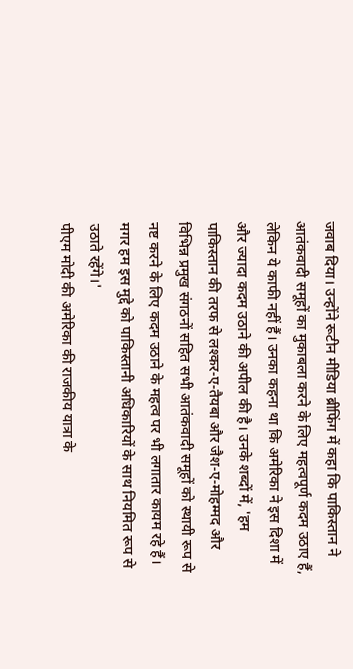जवाब दिया। उन्होंने रूटीन मीडिया ब्रीफिंग में कहा कि पाकिस्तान ने आतंकवादी समूहों का मुकाबला करने के लिए महत्वपूर्ण कदम उठाए हैं, लेकिन ये काफी नहीं हैं। उनका कहना था कि अमेरिका ने इस दिशा में और ज्यादा कदम उठाने की अपील की है। उनके शब्दों में, 'हम पाकिस्तान की तरफ से लश्कर-ए-तैयबा और जैश-ए-मोहम्मद और विभिन्न प्रमुख संगठनों सहित सभी आतंकवादी समूहों को स्थायी रूप से नष्ट करने के लिए कदम उठाने के महत्व पर भी लगातार कायम रहे हैं। मगर हम इस मुद्दे को पाकिस्तानी अधिकारियों के साथ नियमित रूप से उठाते रहेंगे।'
पीएम मोदी की अमेरिका की राजकीय यात्रा के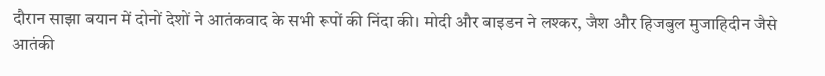दौरान साझा बयान में दोनों देशों ने आतंकवाद के सभी रूपों की निंदा की। मोदी और बाइडन ने लश्कर, जैश और हिजबुल मुजाहिदीन जैसे आतंकी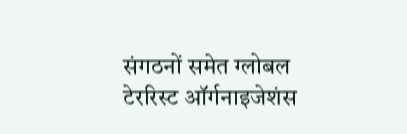संगठनों समेत ग्लोबल टेररिस्ट ऑर्गनाइजेशंस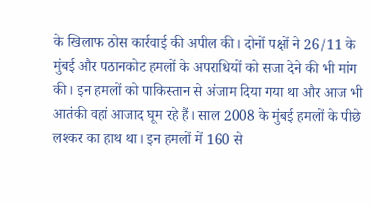के खिलाफ ठोस कार्रवाई की अपील की। दोनों पक्षों ने 26/11 के मुंबई और पठानकोट हमलों के अपराधियों को सजा देने की भी मांग की। इन हमलों को पाकिस्तान से अंजाम दिया गया था और आज भी आतंकी वहां आजाद घूम रहे हैं। साल 2008 के मुंबई हमलों के पीछे लश्कर का हाथ था। इन हमलों में 160 से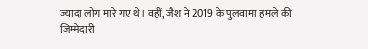ज्यादा लोग मारे गए थे। वहीं, जैश ने 2019 के पुलवामा हमले की जिम्मेदारी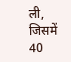ली, जिसमें 40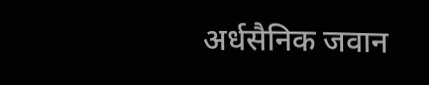अर्धसैनिक जवान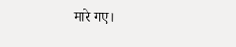मारे गए।